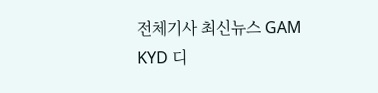전체기사 최신뉴스 GAM
KYD 디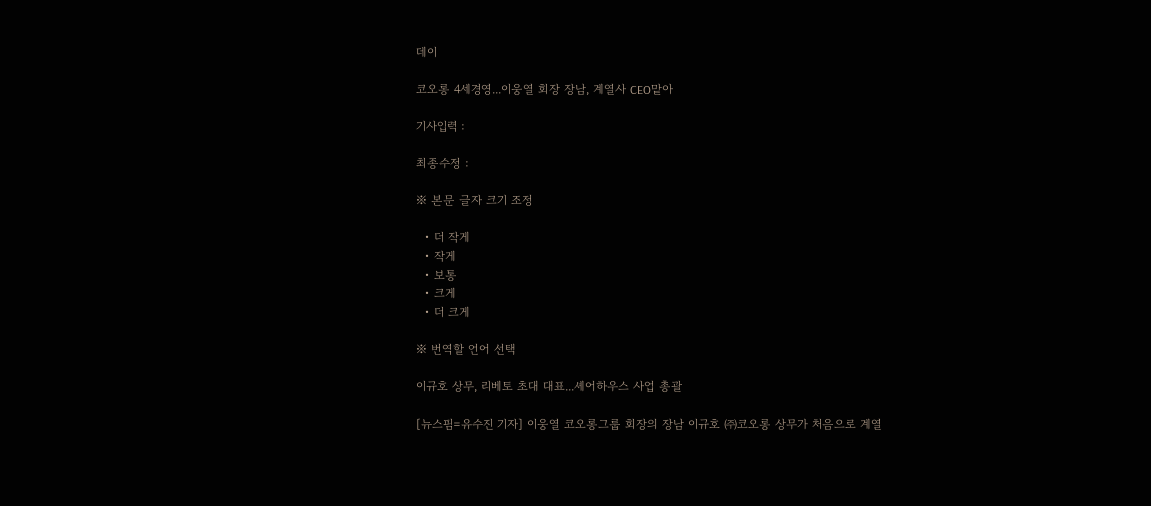데이

코오롱 4세경영...이웅열 회장 장남, 계열사 CEO맡아

기사입력 :

최종수정 :

※ 본문 글자 크기 조정

  • 더 작게
  • 작게
  • 보통
  • 크게
  • 더 크게

※ 번역할 언어 선택

이규호 상무, 리베토 초대 대표...셰어하우스 사업 총괄

[뉴스핌=유수진 기자] 이웅열 코오롱그룹 회장의 장남 이규호 ㈜코오롱 상무가 처음으로 계열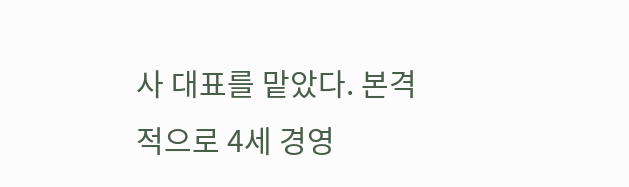사 대표를 맡았다. 본격적으로 4세 경영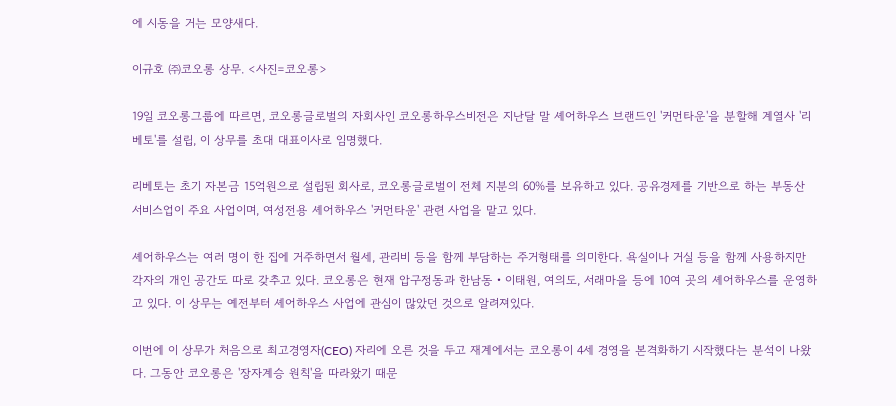에 시동을 거는 모양새다.

이규호 ㈜코오롱 상무. <사진=코오롱>

19일 코오롱그룹에 따르면, 코오롱글로벌의 자회사인 코오롱하우스비전은 지난달 말 셰어하우스 브랜드인 '커먼타운'을 분할해 계열사 '리베토'를 설립, 이 상무를 초대 대표이사로 임명했다.

리베토는 초기 자본금 15억원으로 설립된 회사로, 코오롱글로벌이 전체 지분의 60%를 보유하고 있다. 공유경제를 기반으로 하는 부동산 서비스업이 주요 사업이며, 여성전용 셰어하우스 '커먼타운' 관련 사업을 맡고 있다.

셰어하우스는 여러 명이 한 집에 거주하면서 월세, 관리비 등을 함께 부담하는 주거형태를 의미한다. 욕실이나 거실 등을 함께 사용하지만 각자의 개인 공간도 따로 갖추고 있다. 코오롱은 현재 압구정동과 한남동‧이태원, 여의도, 서래마을 등에 10여 곳의 셰어하우스를 운영하고 있다. 이 상무는 예전부터 셰어하우스 사업에 관심이 많았던 것으로 알려져있다.

이번에 이 상무가 처음으로 최고경영자(CEO) 자리에 오른 것을 두고 재계에서는 코오롱이 4세 경영을 본격화하기 시작했다는 분석이 나왔다. 그동안 코오롱은 '장자계승 원칙'을 따라왔기 때문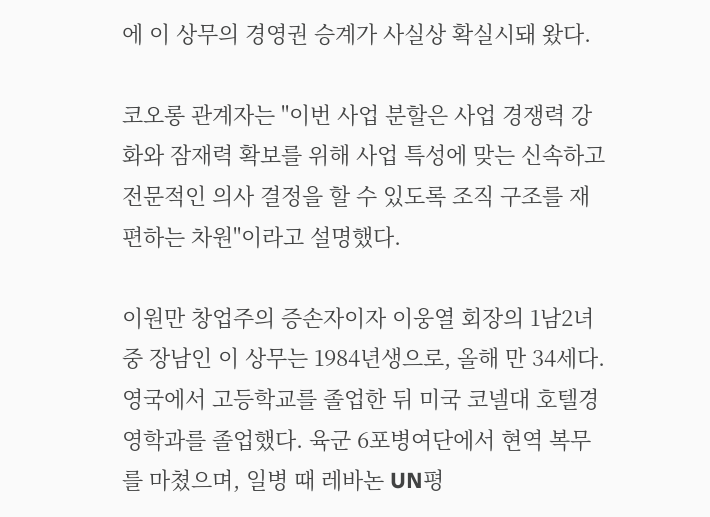에 이 상무의 경영권 승계가 사실상 확실시돼 왔다.

코오롱 관계자는 "이번 사업 분할은 사업 경쟁력 강화와 잠재력 확보를 위해 사업 특성에 맞는 신속하고 전문적인 의사 결정을 할 수 있도록 조직 구조를 재편하는 차원"이라고 설명했다.

이원만 창업주의 증손자이자 이웅열 회장의 1남2녀 중 장남인 이 상무는 1984년생으로, 올해 만 34세다. 영국에서 고등학교를 졸업한 뒤 미국 코넬대 호텔경영학과를 졸업했다. 육군 6포병여단에서 현역 복무를 마쳤으며, 일병 때 레바논 UN평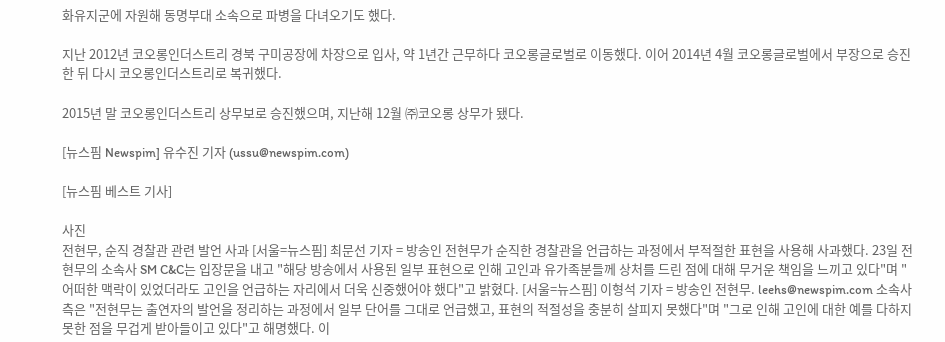화유지군에 자원해 동명부대 소속으로 파병을 다녀오기도 했다.

지난 2012년 코오롱인더스트리 경북 구미공장에 차장으로 입사, 약 1년간 근무하다 코오롱글로벌로 이동했다. 이어 2014년 4월 코오롱글로벌에서 부장으로 승진한 뒤 다시 코오롱인더스트리로 복귀했다.

2015년 말 코오롱인더스트리 상무보로 승진했으며, 지난해 12월 ㈜코오롱 상무가 됐다.

[뉴스핌 Newspim] 유수진 기자 (ussu@newspim.com)

[뉴스핌 베스트 기사]

사진
전현무, 순직 경찰관 관련 발언 사과 [서울=뉴스핌] 최문선 기자 = 방송인 전현무가 순직한 경찰관을 언급하는 과정에서 부적절한 표현을 사용해 사과했다. 23일 전현무의 소속사 SM C&C는 입장문을 내고 "해당 방송에서 사용된 일부 표현으로 인해 고인과 유가족분들께 상처를 드린 점에 대해 무거운 책임을 느끼고 있다"며 "어떠한 맥락이 있었더라도 고인을 언급하는 자리에서 더욱 신중했어야 했다"고 밝혔다. [서울=뉴스핌] 이형석 기자 = 방송인 전현무. leehs@newspim.com 소속사 측은 "전현무는 출연자의 발언을 정리하는 과정에서 일부 단어를 그대로 언급했고, 표현의 적절성을 충분히 살피지 못했다"며 "그로 인해 고인에 대한 예를 다하지 못한 점을 무겁게 받아들이고 있다"고 해명했다. 이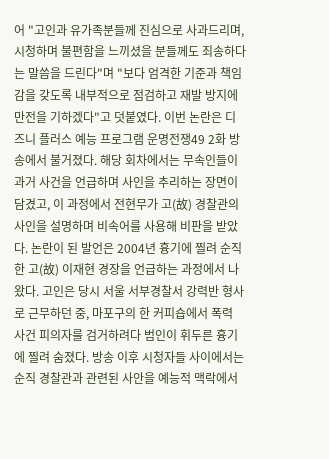어 "고인과 유가족분들께 진심으로 사과드리며, 시청하며 불편함을 느끼셨을 분들께도 죄송하다는 말씀을 드린다"며 "보다 엄격한 기준과 책임감을 갖도록 내부적으로 점검하고 재발 방지에 만전을 기하겠다"고 덧붙였다. 이번 논란은 디즈니 플러스 예능 프로그램 운명전쟁49 2화 방송에서 불거졌다. 해당 회차에서는 무속인들이 과거 사건을 언급하며 사인을 추리하는 장면이 담겼고, 이 과정에서 전현무가 고(故) 경찰관의 사인을 설명하며 비속어를 사용해 비판을 받았다. 논란이 된 발언은 2004년 흉기에 찔려 순직한 고(故) 이재현 경장을 언급하는 과정에서 나왔다. 고인은 당시 서울 서부경찰서 강력반 형사로 근무하던 중, 마포구의 한 커피숍에서 폭력 사건 피의자를 검거하려다 범인이 휘두른 흉기에 찔려 숨졌다. 방송 이후 시청자들 사이에서는 순직 경찰관과 관련된 사안을 예능적 맥락에서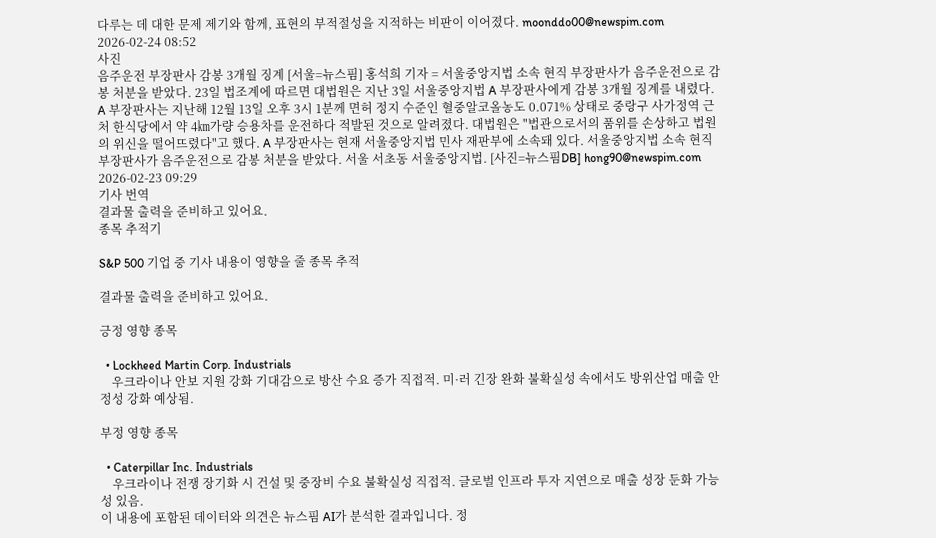다루는 데 대한 문제 제기와 함께, 표현의 부적절성을 지적하는 비판이 이어졌다. moonddo00@newspim.com 2026-02-24 08:52
사진
음주운전 부장판사 감봉 3개월 징계 [서울=뉴스핌] 홍석희 기자 = 서울중앙지법 소속 현직 부장판사가 음주운전으로 감봉 처분을 받았다. 23일 법조계에 따르면 대법원은 지난 3일 서울중앙지법 A 부장판사에게 감봉 3개월 징계를 내렸다. A 부장판사는 지난해 12월 13일 오후 3시 1분께 면허 정지 수준인 혈중알코올농도 0.071% 상태로 중랑구 사가정역 근처 한식당에서 약 4㎞가량 승용차를 운전하다 적발된 것으로 알려졌다. 대법원은 "법관으로서의 품위를 손상하고 법원의 위신을 떨어뜨렸다"고 했다. A 부장판사는 현재 서울중앙지법 민사 재판부에 소속돼 있다. 서울중앙지법 소속 현직 부장판사가 음주운전으로 감봉 처분을 받았다. 서울 서초동 서울중앙지법. [사진=뉴스핌DB] hong90@newspim.com 2026-02-23 09:29
기사 번역
결과물 출력을 준비하고 있어요.
종목 추적기

S&P 500 기업 중 기사 내용이 영향을 줄 종목 추적

결과물 출력을 준비하고 있어요.

긍정 영향 종목

  • Lockheed Martin Corp. Industrials
    우크라이나 안보 지원 강화 기대감으로 방산 수요 증가 직접적. 미·러 긴장 완화 불확실성 속에서도 방위산업 매출 안정성 강화 예상됨.

부정 영향 종목

  • Caterpillar Inc. Industrials
    우크라이나 전쟁 장기화 시 건설 및 중장비 수요 불확실성 직접적. 글로벌 인프라 투자 지연으로 매출 성장 둔화 가능성 있음.
이 내용에 포함된 데이터와 의견은 뉴스핌 AI가 분석한 결과입니다. 정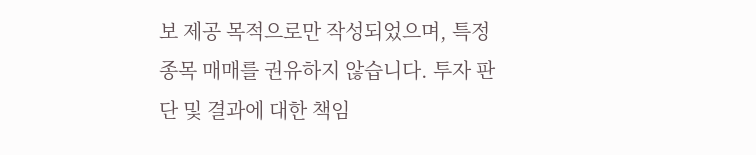보 제공 목적으로만 작성되었으며, 특정 종목 매매를 권유하지 않습니다. 투자 판단 및 결과에 대한 책임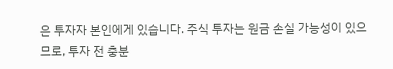은 투자자 본인에게 있습니다. 주식 투자는 원금 손실 가능성이 있으므로, 투자 전 충분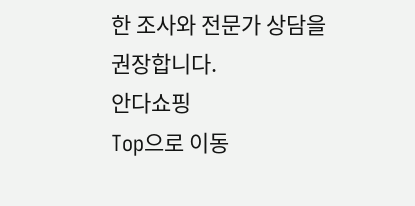한 조사와 전문가 상담을 권장합니다.
안다쇼핑
Top으로 이동